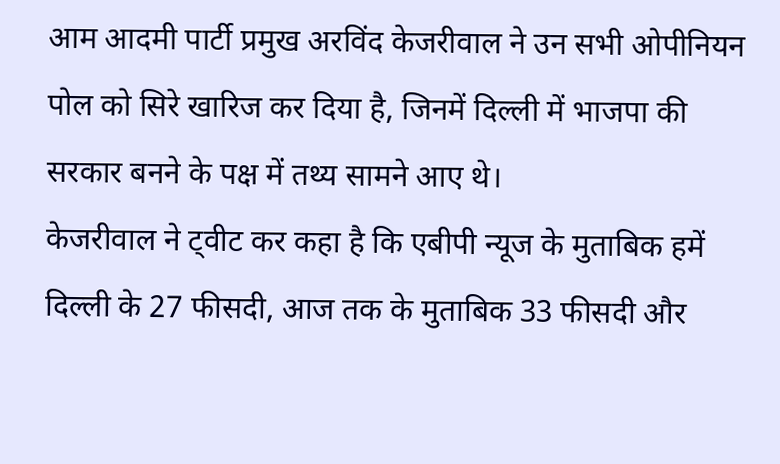आम आदमी पार्टी प्रमुख अरविंद केजरीवाल ने उन सभी ओपीनियन पोल को सिरे खारिज कर दिया है, जिनमें दिल्ली में भाजपा की सरकार बनने के पक्ष में तथ्य सामने आए थे।
केजरीवाल ने ट्वीट कर कहा है कि एबीपी न्यूज के मुताबिक हमें दिल्ली के 27 फीसदी, आज तक के मुताबिक 33 फीसदी और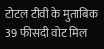टोटल टीवी के मुताबिक 39 फीसदी वोट मिल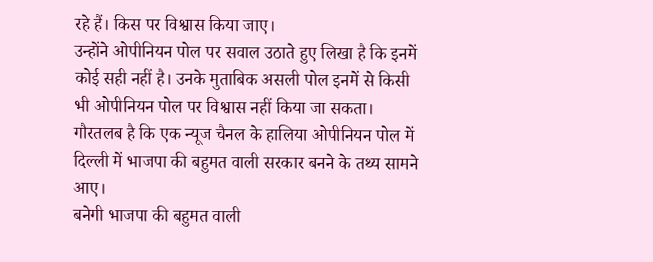रहे हैं। किस पर विश्वास किया जाए।
उन्होंने ओपीनियन पोल पर सवाल उठाते हुए लिखा है कि इनमें कोई सही नहीं है। उनके मुताबिक असली पोल इनमें से किसी भी ओपीनियन पोल पर विश्वास नहीं किया जा सकता। गौरतलब है कि एक न्यूज चैनल के हालिया ओपीनियन पोल में दिल्ली में भाजपा की बहुमत वाली सरकार बनने के तथ्य सामने आए।
बनेगी भाजपा की बहुमत वाली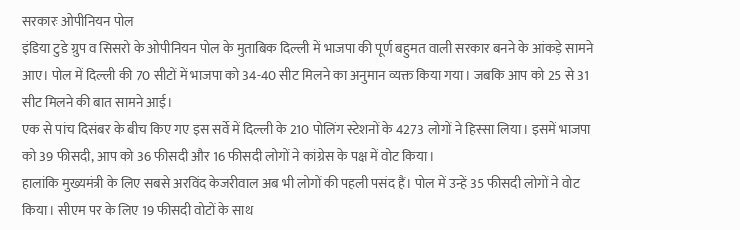सरकारः ओपीनियन पोल
इंडिया टुडे ग्रुप व सिसरो के ओपीनियन पोल के मुताबिक दिल्ली में भाजपा की पूर्ण बहुमत वाली सरकार बनने के आंकड़े सामने आए। पोल में दिल्ली की 70 सीटों में भाजपा को 34-40 सीट मिलने का अनुमान व्यक्त किया गया। जबकि आप को 25 से 31 सीट मिलने की बात सामने आई।
एक से पांच दिसंबर के बीच किए गए इस सर्वे में दिल्ली के 210 पोलिंग स्टेशनों के 4273 लोगों ने हिस्सा लिया। इसमें भाजपा को 39 फीसदी, आप को 36 फीसदी और 16 फीसदी लोगों ने कांग्रेस के पक्ष में वोट किया।
हालांकि मुख्यमंत्री के लिए सबसे अरविंद केजरीवाल अब भी लोगों की पहली पसंद हैं। पोल में उन्हें 35 फीसदी लोगों ने वोट किया। सीएम पर के लिए 19 फीसदी वोटों के साथ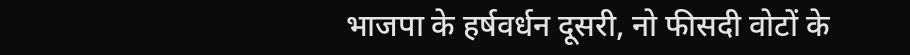भाजपा के हर्षवर्धन दूसरी, नो फीसदी वोटों के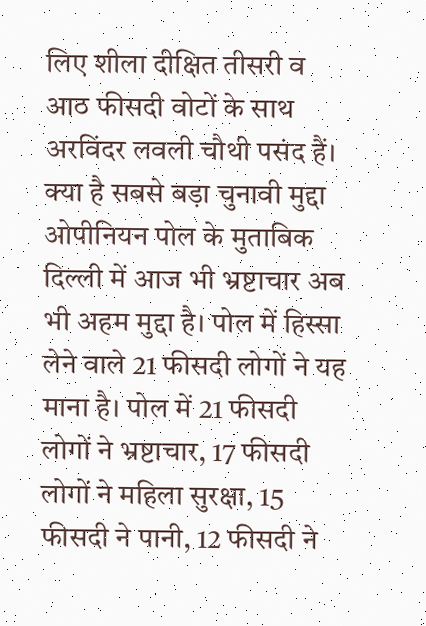लिए शीला दीक्षित तीसरी व आठ फीसदी वोटों के साथ अरविंदर लवली चौथी पसंद हैं।
क्या है सबसे बड़ा चुनावी मुद्दा
ओपीनियन पोल के मुताबिक दिल्ली में आज भी भ्रष्टाचार अब भी अहम मुद्दा है। पोल में हिस्सा लेने वाले 21 फीसदी लोगों ने यह माना है। पोल में 21 फीसदी लोगों ने भ्रष्टाचार, 17 फीसदी लोगों ने महिला सुरक्षा, 15 फीसदी ने पानी, 12 फीसदी ने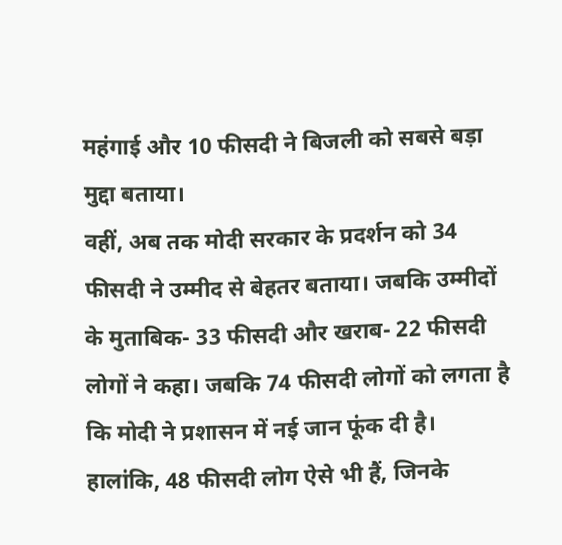महंगाई और 10 फीसदी ने बिजली को सबसे बड़ा मुद्दा बताया।
वहीं, अब तक मोदी सरकार के प्रदर्शन को 34 फीसदी ने उम्मीद से बेहतर बताया। जबकि उम्मीदों के मुताबिक- 33 फीसदी और खराब- 22 फीसदी लोगों ने कहा। जबकि 74 फीसदी लोगों को लगता है कि मोदी ने प्रशासन में नई जान फूंक दी है।
हालांकि, 48 फीसदी लोग ऐसे भी हैं, जिनके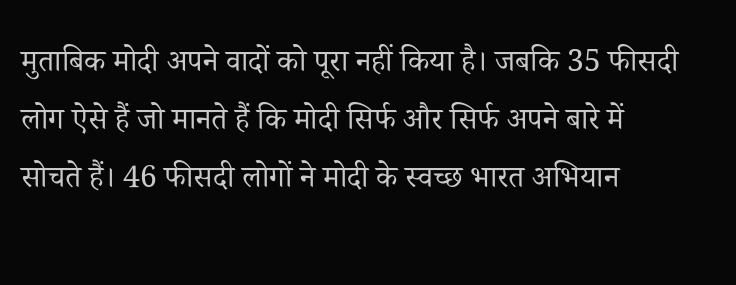मुताबिक मोदी अपने वादों को पूरा नहीं किया है। जबकि 35 फीसदी लोग ऐसे हैं जो मानते हैं कि मोदी सिर्फ और सिर्फ अपने बारे में सोचते हैं। 46 फीसदी लोगों ने मोदी के स्वच्छ भारत अभियान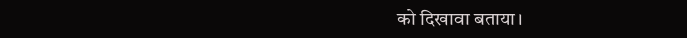को दिखावा बताया।